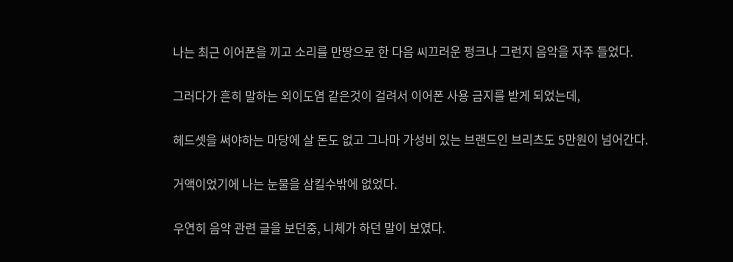나는 최근 이어폰을 끼고 소리를 만땅으로 한 다음 씨끄러운 펑크나 그런지 음악을 자주 들었다.

그러다가 흔히 말하는 외이도염 같은것이 걸려서 이어폰 사용 금지를 받게 되었는데,

헤드셋을 써야하는 마당에 살 돈도 없고 그나마 가성비 있는 브랜드인 브리츠도 5만원이 넘어간다.

거액이었기에 나는 눈물을 삼킬수밖에 없었다.

우연히 음악 관련 글을 보던중, 니체가 하던 말이 보였다.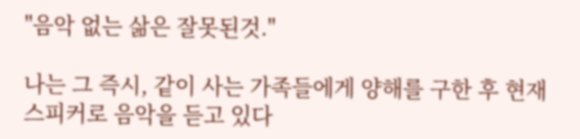"음악 없는 삶은 잘못된것."

나는 그 즉시, 같이 사는 가족들에게 양해를 구한 후 현재 스피커로 음악을 듣고 있다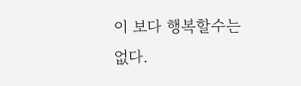이 보다 행복할수는 없다.